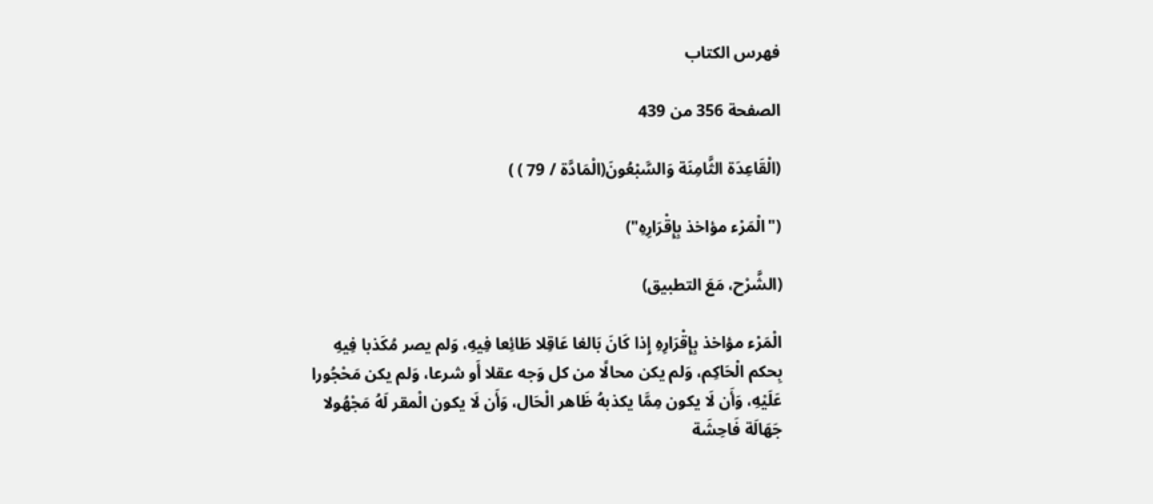فهرس الكتاب

الصفحة 356 من 439

(الْقَاعِدَة الثَّامِنَة وَالسَّبْعُونَ(الْمَادَّة / 79 ) )

("الْمَرْء مؤاخذ بِإِقْرَارِهِ")

(الشَّرْح، مَعَ التطبيق)

الْمَرْء مؤاخذ بِإِقْرَارِهِ إِذا كَانَ بَالغا عَاقِلا طَائِعا فِيهِ، وَلم يصر مُكَذبا فِيهِ بِحكم الْحَاكِم، وَلم يكن محالًا من كل وَجه عقلا أَو شرعا، وَلم يكن مَحْجُورا عَلَيْهِ، وَأَن لَا يكون مِمَّا يكذبهُ ظَاهر الْحَال، وَأَن لَا يكون الْمقر لَهُ مَجْهُولا جَهَالَة فَاحِشَة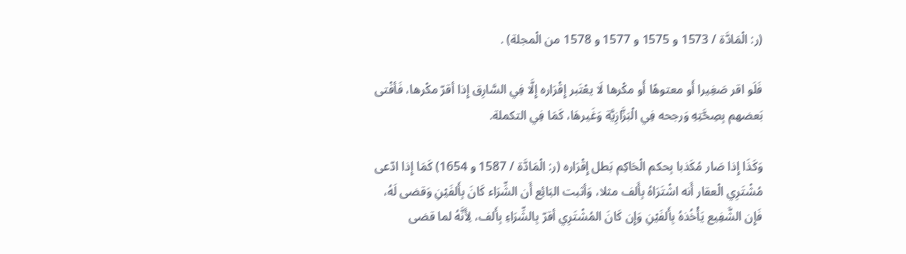(ر: الْمَادَّة / 1573 و 1575 و 1577 و 1578 من الْمجلة) .

فَلَو اقر صَغِيرا أَو معتوهًا أَو مكْرها لَا يعْتَبر إِقْرَاره إِلَّا فِي السَّارِق إِذا أقرّ مكْرها، فَأفْتى بَعضهم بِصِحَّتِهِ وَرجحه فِي الْبَزَّازِيَّة وَغَيرهَا، كَمَا فِي التكملة.

وَكَذَا إِذا صَار مُكَذبا بِحكم الْحَاكِم بَطل إِقْرَاره (ر: الْمَادَّة / 1587 و 1654) كَمَا إِذا ادّعى مُشْتَرِي الْعقار أَنه اشْتَرَاهُ بِأَلف مثلا، وَأثبت البَائِع أَن الشِّرَاء كَانَ بِأَلفَيْنِ وَقضى لَهُ، فَإِن الشَّفِيع يَأْخُذهُ بِأَلفَيْنِ وَإِن كَانَ المُشْتَرِي أقرّ بِالشِّرَاءِ بِأَلف، لِأَنَّهُ لما قضى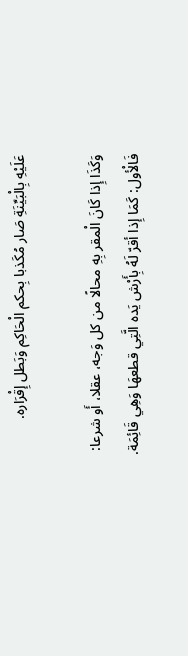عَلَيْهِ بِالْبَيِّنَةِ صَار مُكَذبا بِحكم الْحَاكِم وَبَطل إِقْرَاره.

وَكَذَا إِذا كَانَ الْمقر بِهِ محالًا من كل وَجه، عقلا، أَو شرعا: فَالْأول: كَمَا إِذا أقرّ لَهُ بِأَرْش يَده الَّتِي قطعهَا وَهِي قَائِمَة.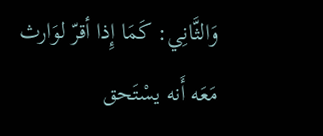وَالثَّانِي: كَمَا إِذا أقرّ لوَارث مَعَه أَنه يسْتَحق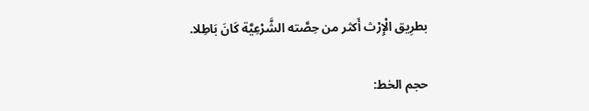بطرِيق الْإِرْث أَكثر من حِصَّته الشَّرْعِيَّة كَانَ بَاطِلا.

حجم الخط: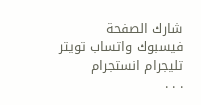شارك الصفحة
فيسبوك واتساب تويتر تليجرام انستجرام
. . .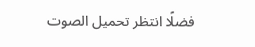فضلًا انتظر تحميل الصوت